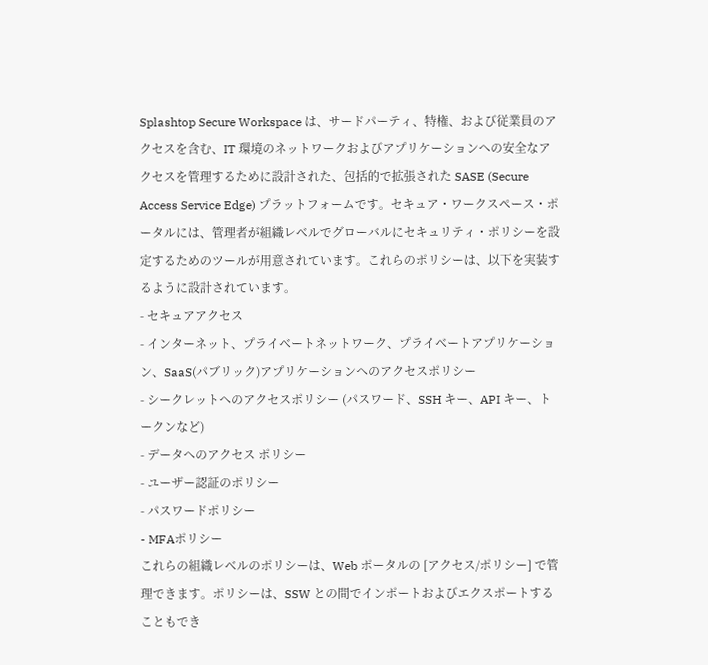Splashtop Secure Workspace は、サードパーティ、特権、および従業員のアクセスを含む、IT 環境のネットワークおよびアプリケーションへの安全なアクセスを管理するために設計された、包括的で拡張された SASE (Secure Access Service Edge) プラットフォームです。セキュア・ワークスペース・ポータルには、管理者が組織レベルでグローバルにセキュリティ・ポリシーを設定するためのツールが用意されています。これらのポリシーは、以下を実装するように設計されています。
- セキュアアクセス
- インターネット、プライベートネットワーク、プライベートアプリケーション、SaaS(パブリック)アプリケーションへのアクセスポリシー
- シークレットへのアクセスポリシー (パスワード、SSH キー、API キー、トークンなど)
- データへのアクセス ポリシー
- ユーザー認証のポリシー
- パスワードポリシー
- MFAポリシー
これらの組織レベルのポリシーは、Web ポータルの [アクセス/ポリシー] で管理できます。ポリシーは、SSW との間でインポートおよびエクスポートすることもでき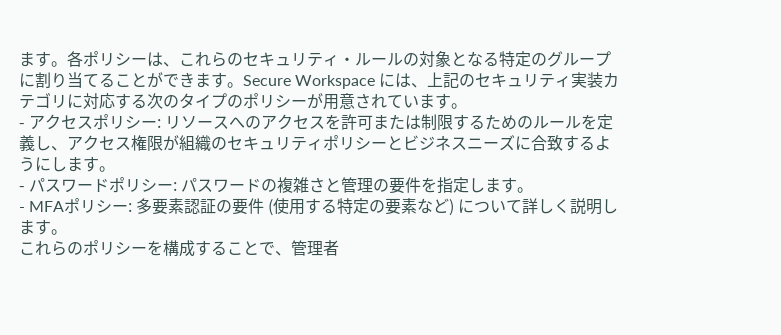ます。各ポリシーは、これらのセキュリティ・ルールの対象となる特定のグループに割り当てることができます。Secure Workspace には、上記のセキュリティ実装カテゴリに対応する次のタイプのポリシーが用意されています。
- アクセスポリシー: リソースへのアクセスを許可または制限するためのルールを定義し、アクセス権限が組織のセキュリティポリシーとビジネスニーズに合致するようにします。
- パスワードポリシー: パスワードの複雑さと管理の要件を指定します。
- MFAポリシー: 多要素認証の要件 (使用する特定の要素など) について詳しく説明します。
これらのポリシーを構成することで、管理者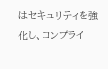はセキュリティを強化し、コンプライ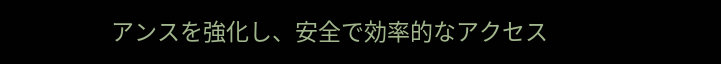アンスを強化し、安全で効率的なアクセス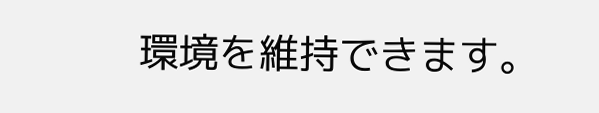環境を維持できます。